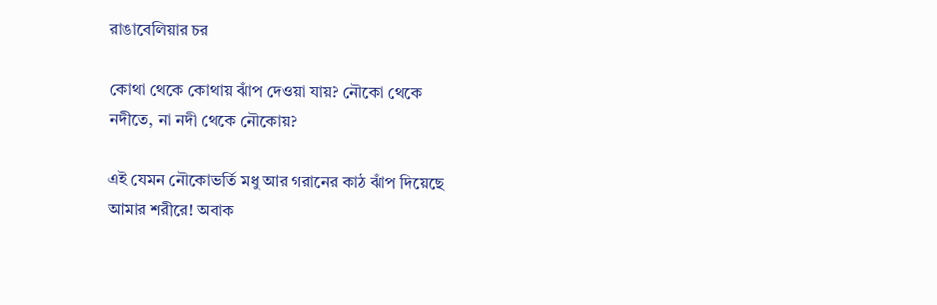রাঙাবেলিয়ার চর

কোথা থেকে কোথায় ঝাঁপ দেওয়া যায়? নৌকো থেকে
নদীতে, না নদী থেকে নৌকোয়?

এই যেমন নৌকোভর্তি মধু আর গরানের কাঠ ঝাঁপ দিয়েছে
আমার শরীরে! অবাক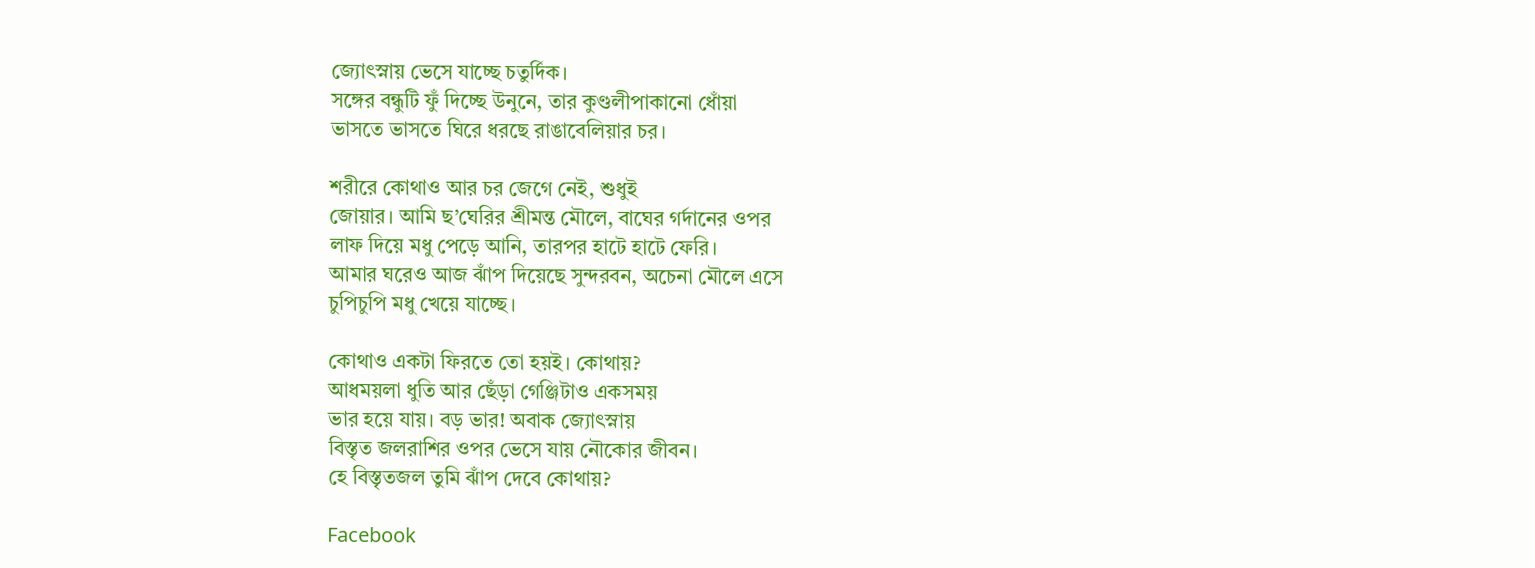জ্যোৎস্নায় ভেসে যাচ্ছে চতুর্দিক।
সঙ্গের বন্ধুটি ফুঁ দিচ্ছে উনুনে, তার কুণ্ডলীপাকানো ধোঁয়া
ভাসতে ভাসতে ঘিরে ধরছে রাঙাবেলিয়ার চর।

শরীরে কোথাও আর চর জেগে নেই, শুধুই
জোয়ার। আমি ছ’ঘেরির শ্রীমন্ত মৌলে, বাঘের গর্দানের ওপর
লাফ দিয়ে মধু পেড়ে আনি, তারপর হাটে হাটে ফেরি।
আমার ঘরেও আজ ঝাঁপ দিয়েছে সুন্দরবন, অচেনা মৌলে এসে
চুপিচুপি মধু খেয়ে যাচ্ছে।

কোথাও একটা ফিরতে তো হয়ই। কোথায়?
আধময়লা ধুতি আর ছেঁড়া গেঞ্জিটাও একসময়
ভার হয়ে যায়। বড় ভার! অবাক জ্যোৎস্নায়
বিস্তৃত জলরাশির ওপর ভেসে যায় নৌকোর জীবন।
হে বিস্তৃতজল তুমি ঝাঁপ দেবে কোথায়?

Facebook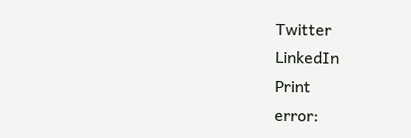Twitter
LinkedIn
Print
error: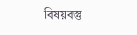বিষয়বস্তু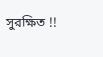সুরক্ষিত !!